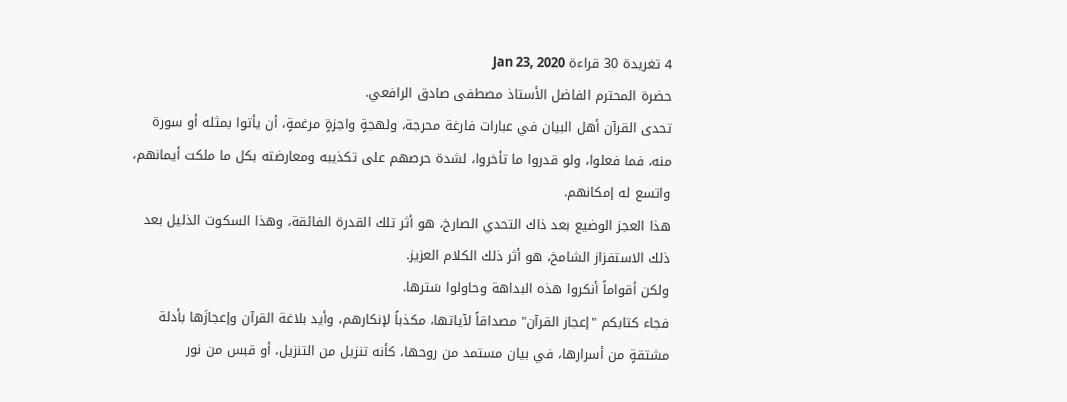4 تغريدة 30 قراءة Jan 23, 2020
حضرة المحترم الفاضل الأستاذ مصطفى صادق الرافعي.
تحدى القرآن أهل البيان في عبارات فارغة محرجة، ولهجةٍ واجزةٍ مرغمةٍ، أن يأتوا بمثله أو سورة منه، فما فعلوا، ولو قدروا ما تأخروا، لشدة حرصهم على تكذيبه ومعارضته بكل ما ملكت أيمانهم، واتسع له إمكانهم.
هذا العجز الوضيع بعد ذاك التحدي الصارخ، هو أثر تلك القدرة الفائقة، وهذا السكوت الذليل بعد ذلك الاستفزاز الشامخ، هو أثر ذلك الكلام العزيز.
ولكن أقواماً أنكروا هذه البداهة وحاولوا سَترها.
فجاء كتابكم "إعجاز القرآن" مصداقاً لآياتها، مكذباً لإنكارهم، وأيد بلاغة القرآن وإعجازَها بأدلة مشتقةٍ من أسرارها، في بيان مستمد من روحها، كأنه تنزيل من التنزيل، أو قبس من نور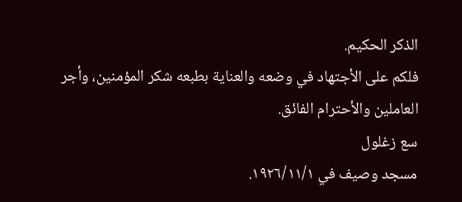الذكر الحكيم.
فلكم على الأجتهاد في وضعه والعناية بطبعه شكر المؤمنين، وأجر العاملين والأحترام الفائق.
سع زغلول
مسجد وصيف في ١٩٢٦/١١/١.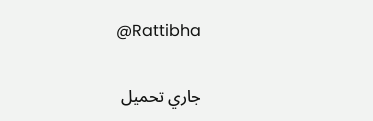@Rattibha

جاري تحميل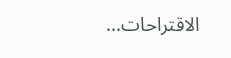الاقتراحات...